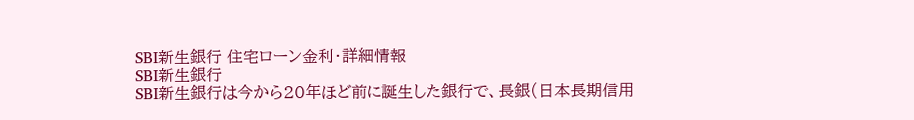SBI新生銀行 住宅ローン金利・詳細情報
SBI新生銀行
SBI新生銀行は今から20年ほど前に誕生した銀行で、長銀(日本長期信用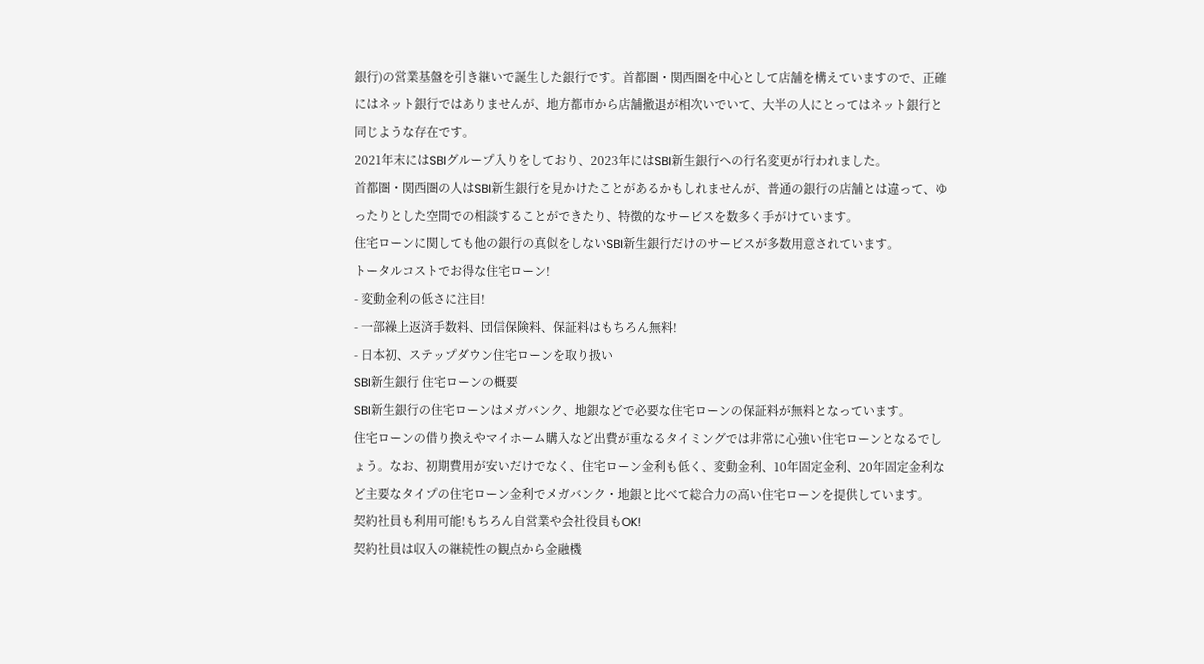銀行)の営業基盤を引き継いで誕生した銀行です。首都圏・関西圏を中心として店舗を構えていますので、正確にはネット銀行ではありませんが、地方都市から店舗撤退が相次いでいて、大半の人にとってはネット銀行と同じような存在です。
2021年末にはSBIグループ入りをしており、2023年にはSBI新生銀行への行名変更が行われました。
首都圏・関西圏の人はSBI新生銀行を見かけたことがあるかもしれませんが、普通の銀行の店舗とは違って、ゆったりとした空間での相談することができたり、特徴的なサービスを数多く手がけています。
住宅ローンに関しても他の銀行の真似をしないSBI新生銀行だけのサービスが多数用意されています。
トータルコストでお得な住宅ローン!
- 変動金利の低さに注目!
- 一部繰上返済手数料、団信保険料、保証料はもちろん無料!
- 日本初、ステップダウン住宅ローンを取り扱い
SBI新生銀行 住宅ローンの概要
SBI新生銀行の住宅ローンはメガバンク、地銀などで必要な住宅ローンの保証料が無料となっています。
住宅ローンの借り換えやマイホーム購入など出費が重なるタイミングでは非常に心強い住宅ローンとなるでしょう。なお、初期費用が安いだけでなく、住宅ローン金利も低く、変動金利、10年固定金利、20年固定金利など主要なタイプの住宅ローン金利でメガバンク・地銀と比べて総合力の高い住宅ローンを提供しています。
契約社員も利用可能!もちろん自営業や会社役員もOK!
契約社員は収入の継続性の観点から金融機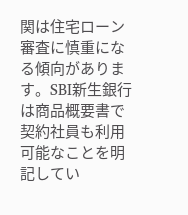関は住宅ローン審査に慎重になる傾向があります。SBI新生銀行は商品概要書で契約社員も利用可能なことを明記してい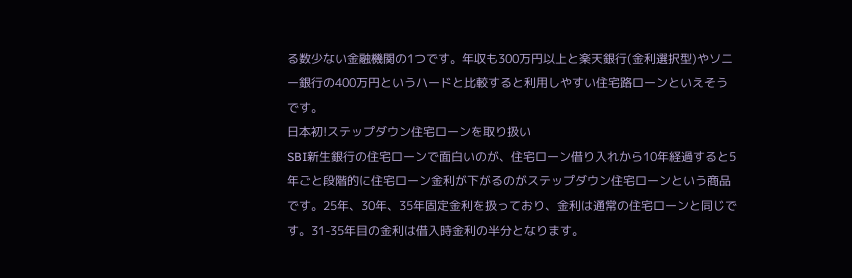る数少ない金融機関の1つです。年収も300万円以上と楽天銀行(金利選択型)やソニー銀行の400万円というハードと比較すると利用しやすい住宅路ローンといえそうです。
日本初!ステップダウン住宅ローンを取り扱い
SBI新生銀行の住宅ローンで面白いのが、住宅ローン借り入れから10年経過すると5年ごと段階的に住宅ローン金利が下がるのがステップダウン住宅ローンという商品です。25年、30年、35年固定金利を扱っており、金利は通常の住宅ローンと同じです。31-35年目の金利は借入時金利の半分となります。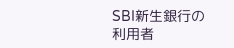SBI新生銀行の
利用者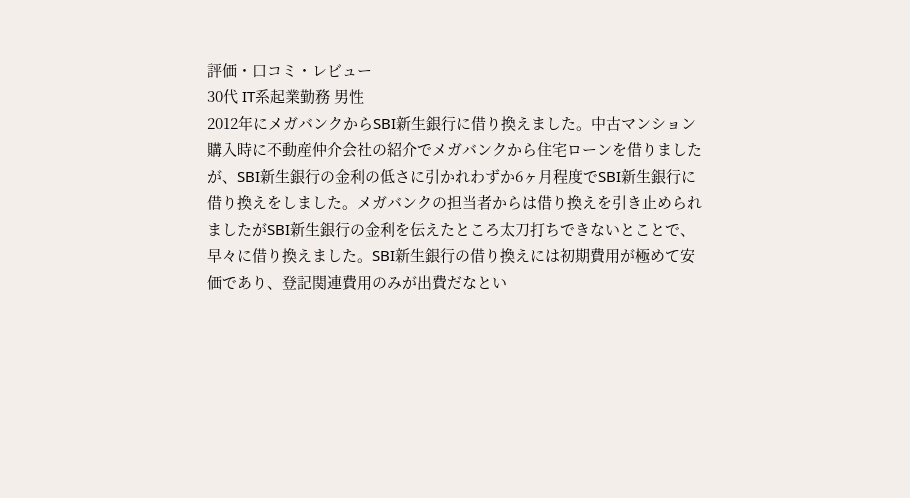評価・口コミ・レビュー
30代 IT系起業勤務 男性
2012年にメガバンクからSBI新生銀行に借り換えました。中古マンション購入時に不動産仲介会社の紹介でメガバンクから住宅ローンを借りましたが、SBI新生銀行の金利の低さに引かれわずか6ヶ月程度でSBI新生銀行に借り換えをしました。メガバンクの担当者からは借り換えを引き止められましたがSBI新生銀行の金利を伝えたところ太刀打ちできないとことで、早々に借り換えました。SBI新生銀行の借り換えには初期費用が極めて安価であり、登記関連費用のみが出費だなとい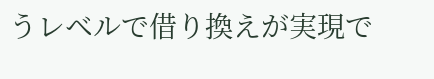うレベルで借り換えが実現で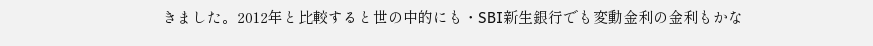きました。2012年と比較すると世の中的にも・SBI新生銀行でも変動金利の金利もかな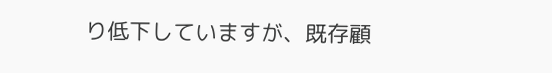り低下していますが、既存顧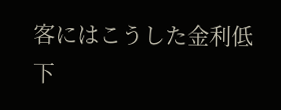客にはこうした金利低下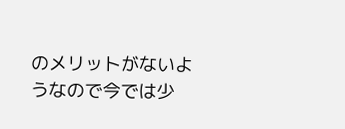のメリットがないようなので今では少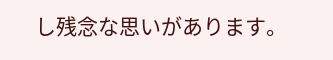し残念な思いがあります。